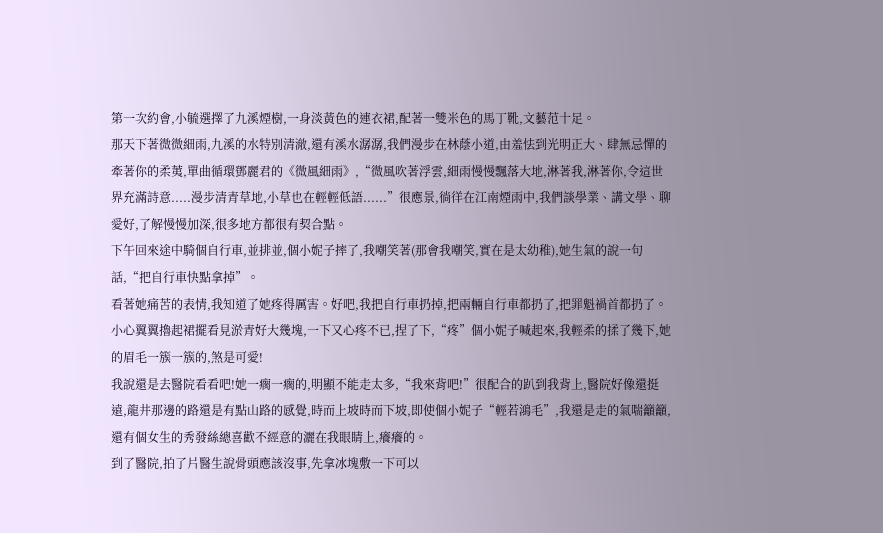第一次約會,小毓選擇了九溪煙樹,一身淡黃色的連衣裙,配著一雙米色的馬丁靴,文藝范十足。
那天下著微微細雨,九溪的水特別清澈,還有溪水潺潺,我們漫步在林蔭小道,由羞怯到光明正大、肆無忌憚的牽著你的柔荑,單曲循環鄧麗君的《微風細雨》,“微風吹著浮雲,細雨慢慢飄落大地,淋著我,淋著你,令這世界充滿詩意.....漫步清青草地,小草也在輕輕低語......”很應景,徜徉在江南煙雨中,我們談學業、講文學、聊愛好,了解慢慢加深,很多地方都很有契合點。
下午回來途中騎個自行車,並排並,個小妮子摔了,我嘲笑著(那會我嘲笑,實在是太幼稚),她生氣的說一句話,“把自行車快點拿掉”。
看著她痛苦的表情,我知道了她疼得厲害。好吧,我把自行車扔掉,把兩輛自行車都扔了,把罪魁禍首都扔了。小心翼翼擼起裙擺看見淤青好大幾塊,一下又心疼不已,捏了下,“疼”個小妮子喊起來,我輕柔的揉了幾下,她的眉毛一簇一簇的,煞是可愛!
我說還是去醫院看看吧!她一瘸一瘸的,明顯不能走太多,“我來背吧!”很配合的趴到我背上,醫院好像還挺遠,龍井那邊的路還是有點山路的感覺,時而上坡時而下坡,即使個小妮子“輕若鴻毛”,我還是走的氣喘籲籲,還有個女生的秀發絲總喜歡不經意的灑在我眼睛上,癢癢的。
到了醫院,拍了片醫生說骨頭應該沒事,先拿冰塊敷一下可以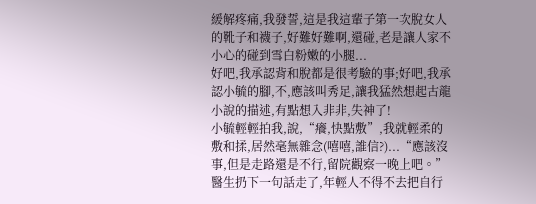緩解疼痛,我發誓,這是我這輩子第一次脫女人的靴子和襪子,好難好難啊,還碰,老是讓人家不小心的碰到雪白粉嫩的小腿...
好吧,我承認背和脫都是很考驗的事;好吧,我承認小毓的腳,不,應該叫秀足,讓我猛然想起古龍小說的描述,有點想入非非,失神了!
小毓輕輕拍我,說,“癢,快點敷”,我就輕柔的敷和揉,居然毫無雜念(嘻嘻,誰信?)...“應該沒事,但是走路還是不行,留院觀察一晚上吧。”醫生扔下一句話走了,年輕人不得不去把自行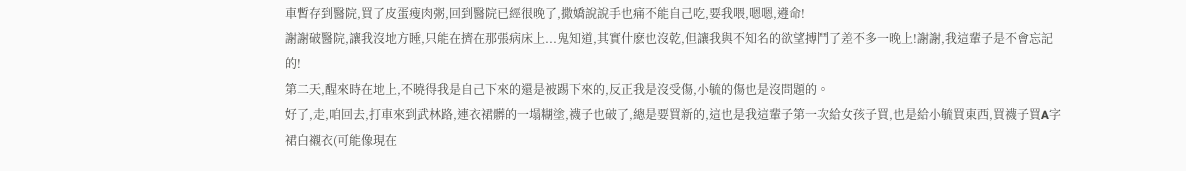車暫存到醫院,買了皮蛋瘦肉粥,回到醫院已經很晚了,撒嬌說說手也痛不能自己吃,要我喂,嗯嗯,遵命!
謝謝破醫院,讓我沒地方睡,只能在擠在那張病床上...鬼知道,其實什麽也沒乾,但讓我與不知名的欲望搏鬥了差不多一晚上!謝謝,我這輩子是不會忘記的!
第二天,醒來時在地上,不曉得我是自己下來的還是被踢下來的,反正我是沒受傷,小毓的傷也是沒問題的。
好了,走,咱回去,打車來到武林路,連衣裙髒的一塌糊塗,襪子也破了,總是要買新的,這也是我這輩子第一次給女孩子買,也是給小毓買東西,買襪子買A字裙白襯衣(可能像現在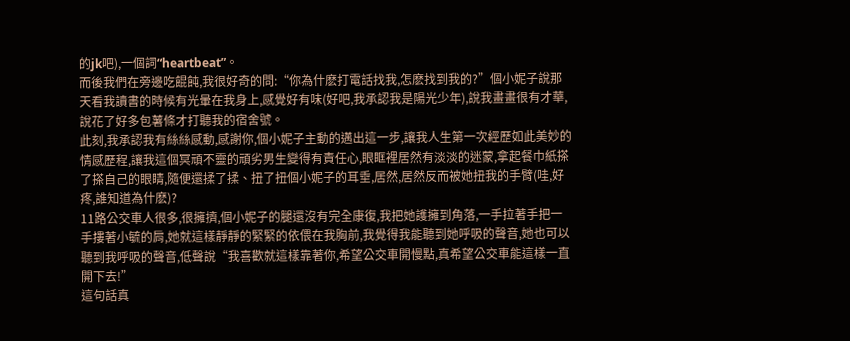的jk吧),一個詞“heartbeat”。
而後我們在旁邊吃餛飩,我很好奇的問:“你為什麽打電話找我,怎麽找到我的?”個小妮子說那天看我讀書的時候有光暈在我身上,感覺好有味(好吧,我承認我是陽光少年),說我畫畫很有才華,說花了好多包薯條才打聽我的宿舍號。
此刻,我承認我有絲絲感動,感謝你,個小妮子主動的邁出這一步,讓我人生第一次經歷如此美妙的情感歷程,讓我這個冥頑不靈的頑劣男生變得有責任心,眼眶裡居然有淡淡的迷蒙,拿起餐巾紙搽了搽自己的眼睛,隨便還揉了揉、扭了扭個小妮子的耳垂,居然,居然反而被她扭我的手臂(哇,好疼,誰知道為什麽)?
11路公交車人很多,很擁擠,個小妮子的腿還沒有完全康復,我把她護擁到角落,一手拉著手把一手摟著小毓的肩,她就這樣靜靜的緊緊的依偎在我胸前,我覺得我能聽到她呼吸的聲音,她也可以聽到我呼吸的聲音,低聲說“我喜歡就這樣靠著你,希望公交車開慢點,真希望公交車能這樣一直開下去!”
這句話真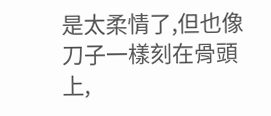是太柔情了,但也像刀子一樣刻在骨頭上,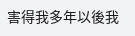害得我多年以後我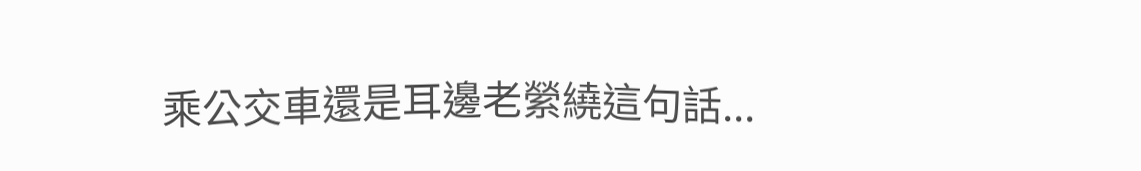乘公交車還是耳邊老縈繞這句話...